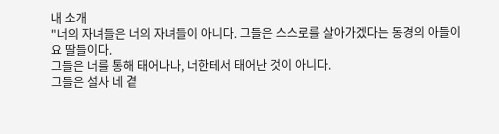내 소개
"너의 자녀들은 너의 자녀들이 아니다. 그들은 스스로를 살아가겠다는 동경의 아들이요 딸들이다.
그들은 너를 통해 태어나나, 너한테서 태어난 것이 아니다.
그들은 설사 네 곁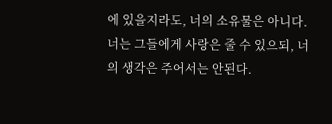에 있을지라도, 너의 소유물은 아니다.
너는 그들에게 사랑은 줄 수 있으되, 너의 생각은 주어서는 안된다.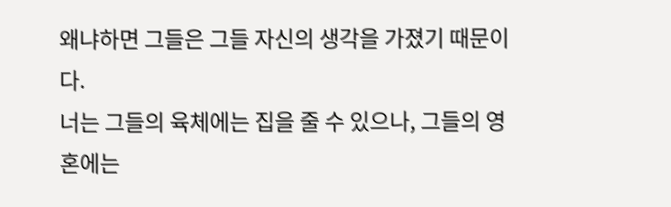왜냐하면 그들은 그들 자신의 생각을 가졌기 때문이다.
너는 그들의 육체에는 집을 줄 수 있으나, 그들의 영혼에는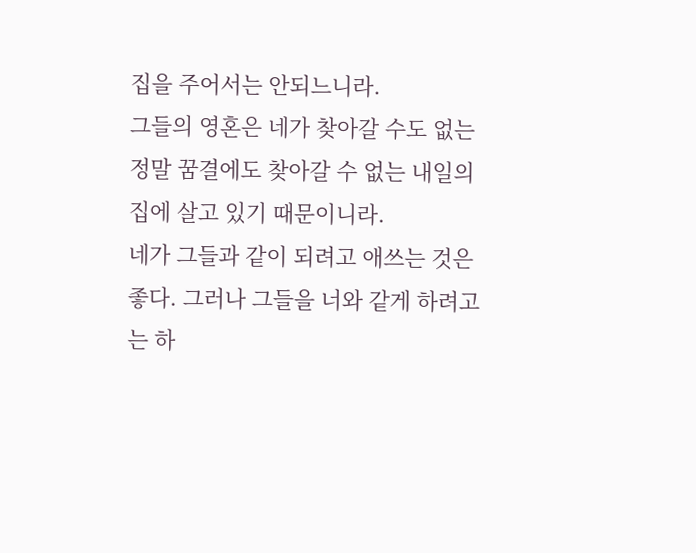집을 주어서는 안되느니라.
그들의 영혼은 네가 찾아갈 수도 없는 정말 꿈결에도 찾아갈 수 없는 내일의 집에 살고 있기 때문이니라.
네가 그들과 같이 되려고 애쓰는 것은 좋다. 그러나 그들을 너와 같게 하려고는 하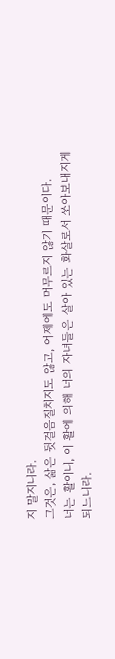지 말지니라.
그것은, 삶은 뒷걸음질치지도 않고, 어제에도 머무르지 않기 때문이다.
너는 활이니, 이 활에 의해 너의 자녀들은 살아 있는 화살로서 쏘아보내지게 되느니라.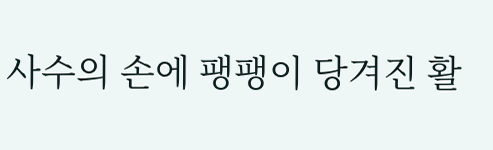사수의 손에 팽팽이 당겨진 활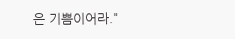은 기쁨이어라."